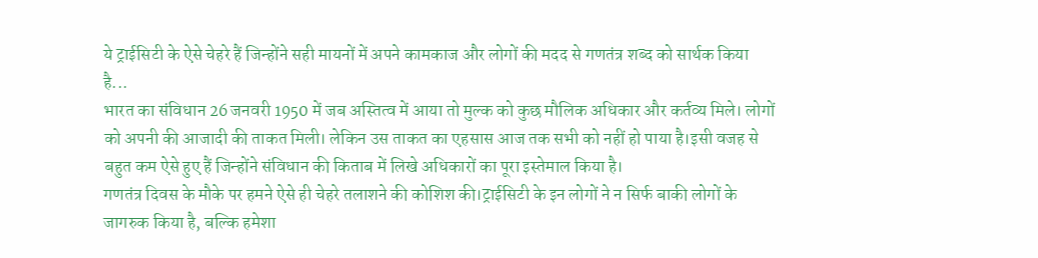ये ट्राईसिटी के ऐसे चेहरे हैं जिन्होंने सही मायनों में अपने कामकाज और लोगों की मदद से गणतंत्र शब्द को सार्थक किया है...
भारत का संविधान 26 जनवरी 1950 में जब अस्तित्व में आया तो मुल्क को कुछ मौलिक अधिकार और कर्तव्य मिले। लोगों को अपनी की आजादी की ताकत मिली। लेकिन उस ताकत का एहसास आज तक सभी को नहीं हो पाया है।इसी वजह से बहुत कम ऐसे हुए हैं जिन्होंने संविधान की किताब में लिखे अधिकारों का पूरा इस्तेमाल किया है।
गणतंत्र दिवस के मौके पर हमने ऐसे ही चेहरे तलाशने की कोशिश की।ट्राईसिटी के इन लोगों ने न सिर्फ बाकी लोगों के जागरुक किया है, बल्कि हमेशा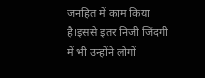जनहित में काम किया है।इससे इतर निजी जिंदगी में भी उन्होंने लोगों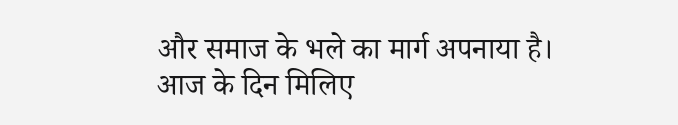और समाज के भले का मार्ग अपनाया है। आज के दिन मिलिए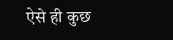ऐसे ही कुछ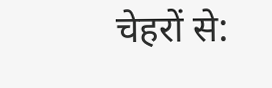चेहरों से: